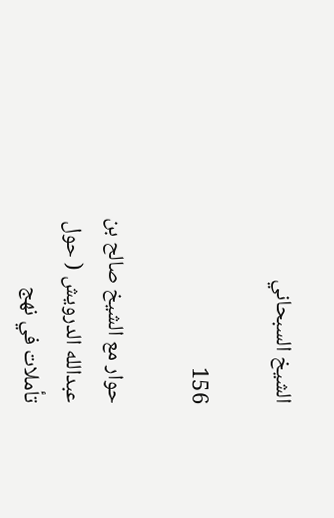الشيخ السبحاني

156

حوار مع الشيخ صالح بن عبدالله الدرويش ( حول تأملات في نهج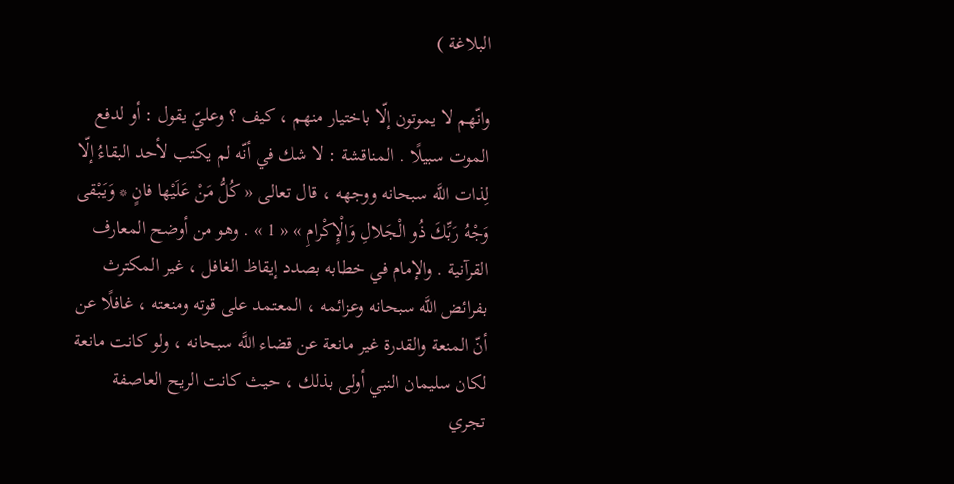البلاغة )

وانّهم لا يموتون إلّا باختيار منهم ، كيف ؟ وعليّ يقول : أو لدفع الموت سبيلًا . المناقشة : لا شك في أنّه لم يكتب لأحد البقاءُ إلّا لِذات اللَّه سبحانه ووجهه ، قال تعالى « كُلُّ مَنْ عَلَيْها فانٍ * وَيَبْقى وَجْهُ رَبِّكَ ذُو الْجَلالِ وَالْإِكْرامِ » « 1 » . وهو من أوضح المعارف القرآنية . والإمام في خطابه بصدد إيقاظ الغافل ، غير المكترث بفرائض اللَّه سبحانه وعزائمه ، المعتمد على قوته ومنعته ، غافلًا عن أنّ المنعة والقدرة غير مانعة عن قضاء اللَّه سبحانه ، ولو كانت مانعة لكان سليمان النبي أولى بذلك ، حيث كانت الريح العاصفة تجري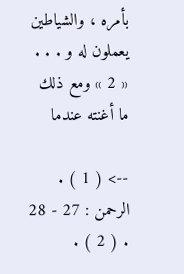بأمره ، والشياطين يعملون له و . . . « 2 » ومع ذلك ما أغنته عندما

--> ( 1 ) . الرحمن : 27 - 28 . ( 2 ) .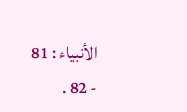الأنبياء : 81 - 82 .